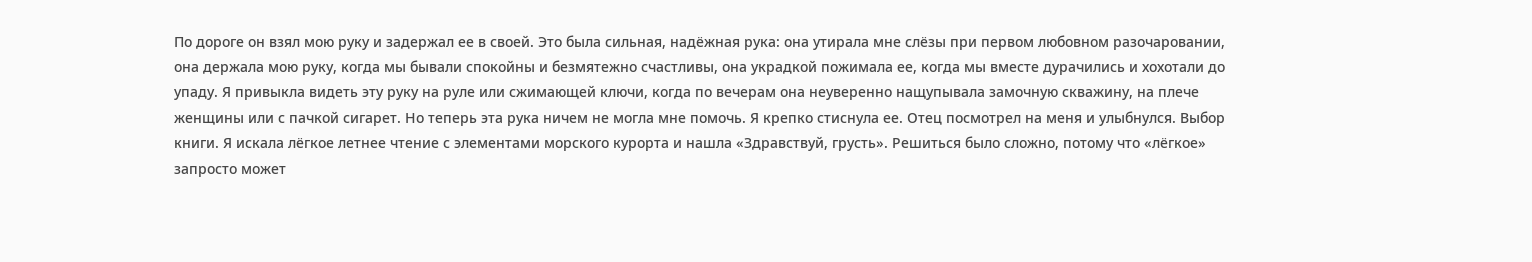По дороге он взял мою руку и задержал ее в своей. Это была сильная, надёжная рука: она утирала мне слёзы при первом любовном разочаровании, она держала мою руку, когда мы бывали спокойны и безмятежно счастливы, она украдкой пожимала ее, когда мы вместе дурачились и хохотали до упаду. Я привыкла видеть эту руку на руле или сжимающей ключи, когда по вечерам она неуверенно нащупывала замочную скважину, на плече женщины или с пачкой сигарет. Но теперь эта рука ничем не могла мне помочь. Я крепко стиснула ее. Отец посмотрел на меня и улыбнулся. Выбор книги. Я искала лёгкое летнее чтение с элементами морского курорта и нашла «Здравствуй, грусть». Решиться было сложно, потому что «лёгкое» запросто может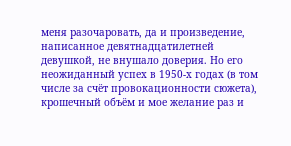меня разочаровать, да и произведение, написанное девятнадцатилетней девушкой, не внушало доверия. Но его неожиданный успех в 1950-х годах (в том числе за счёт провокационности сюжета), крошечный объём и мое желание раз и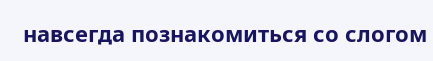навсегда познакомиться со слогом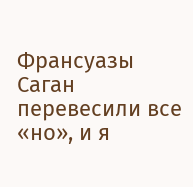Франсуазы Саган перевесили все «но», и я